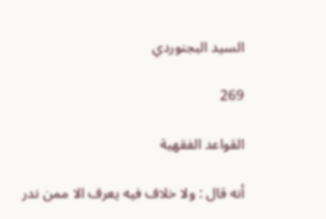السيد البجنوردي

269

القواعد الفقهية

أنه قال : ولا خلاف فيه يعرف الا ممن ندر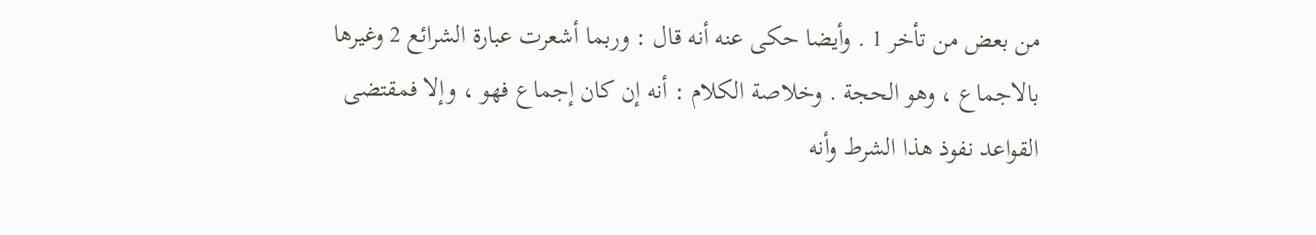من بعض من تأخر 1 . وأيضا حكى عنه أنه قال : وربما أشعرت عبارة الشرائع 2 وغيرها بالاجماع ، وهو الحجة . وخلاصة الكلام : أنه إن كان إجماع فهو ، وإلا فمقتضى القواعد نفوذ هذا الشرط وأنه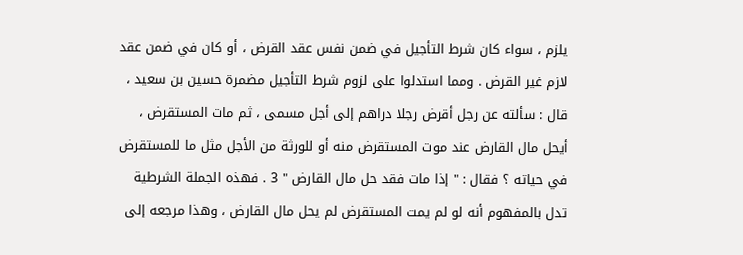يلزم ، سواء كان شرط التأجيل في ضمن نفس عقد القرض ، أو كان في ضمن عقد لازم غير القرض . ومما استدلوا على لزوم شرط التأجيل مضمرة حسين بن سعيد ، قال : سألته عن رجل أقرض رجلا دراهم إلى أجل مسمى ، ثم مات المستقرض ، أيحل مال القارض عند موت المستقرض منه أو للورثة من الأجل مثل ما للمستقرض في حياته ؟ فقال : " إذا مات فقد حل مال القارض " 3 . فهذه الجملة الشرطية تدل بالمفهوم أنه لو لم يمت المستقرض لم يحل مال القارض ، وهذا مرجعه إلى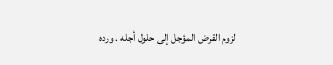لزوم القرض المؤجل إلى حلول أجله . ورده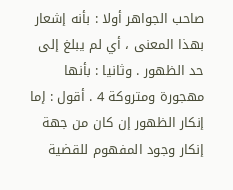صاحب الجواهر أولا : بأنه إشعار بهذا المعنى ، أي لم يبلغ إلى حد الظهور . وثانيا : بأنها مهجورة ومتروكة 4 . أقول : إما إنكار الظهور إن كان من جهة إنكار وجود المفهوم للقضية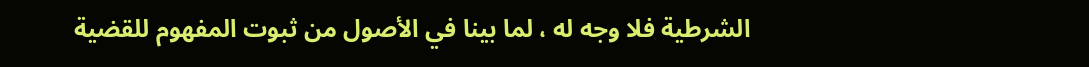الشرطية فلا وجه له ، لما بينا في الأصول من ثبوت المفهوم للقضية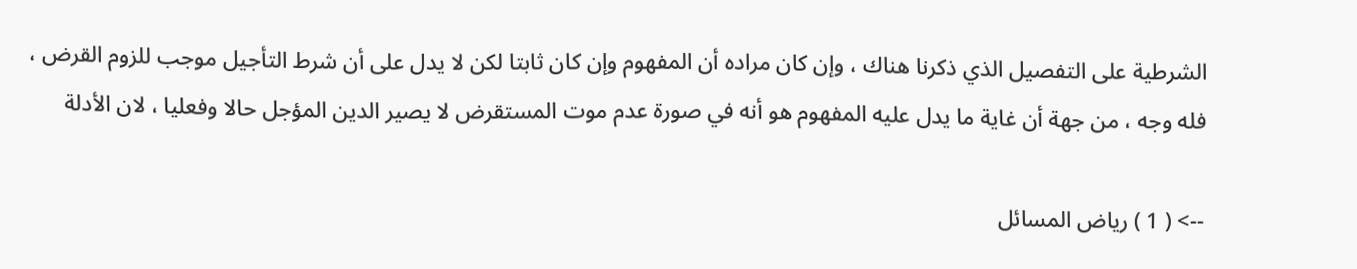الشرطية على التفصيل الذي ذكرنا هناك ، وإن كان مراده أن المفهوم وإن كان ثابتا لكن لا يدل على أن شرط التأجيل موجب للزوم القرض ، فله وجه ، من جهة أن غاية ما يدل عليه المفهوم هو أنه في صورة عدم موت المستقرض لا يصير الدين المؤجل حالا وفعليا ، لان الأدلة

--> ( 1 ) رياض المسائل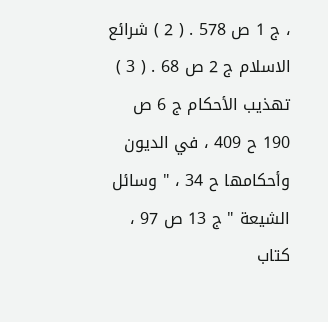، ج 1 ص 578 . ( 2 ) شرائع الاسلام ج 2 ص 68 . ( 3 ) تهذيب الأحكام ج 6 ص 190 ح 409 ، في الديون وأحكامها ح 34 ، " وسائل الشيعة " ج 13 ص 97 ، كتاب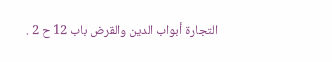التجارة أبواب الدين والقرض باب 12 ح 2 .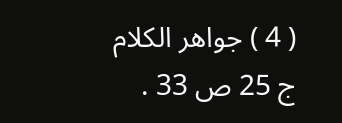( 4 ) جواهر الكلام ج 25 ص 33 .